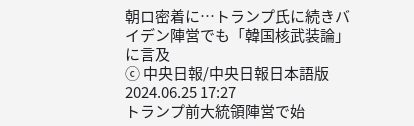朝ロ密着に…トランプ氏に続きバイデン陣営でも「韓国核武装論」に言及
ⓒ 中央日報/中央日報日本語版2024.06.25 17:27
トランプ前大統領陣営で始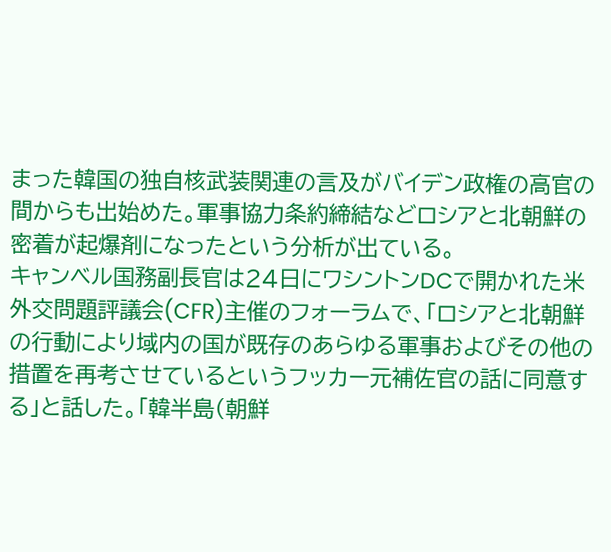まった韓国の独自核武装関連の言及がバイデン政権の高官の間からも出始めた。軍事協力条約締結などロシアと北朝鮮の密着が起爆剤になったという分析が出ている。
キャンベル国務副長官は24日にワシントンDCで開かれた米外交問題評議会(CFR)主催のフォーラムで、「ロシアと北朝鮮の行動により域内の国が既存のあらゆる軍事およびその他の措置を再考させているというフッカー元補佐官の話に同意する」と話した。「韓半島(朝鮮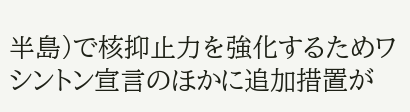半島)で核抑止力を強化するためワシントン宣言のほかに追加措置が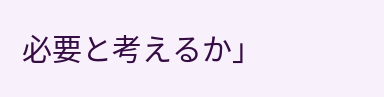必要と考えるか」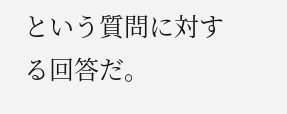という質問に対する回答だ。